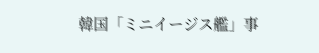韓国「ミニイージス艦」事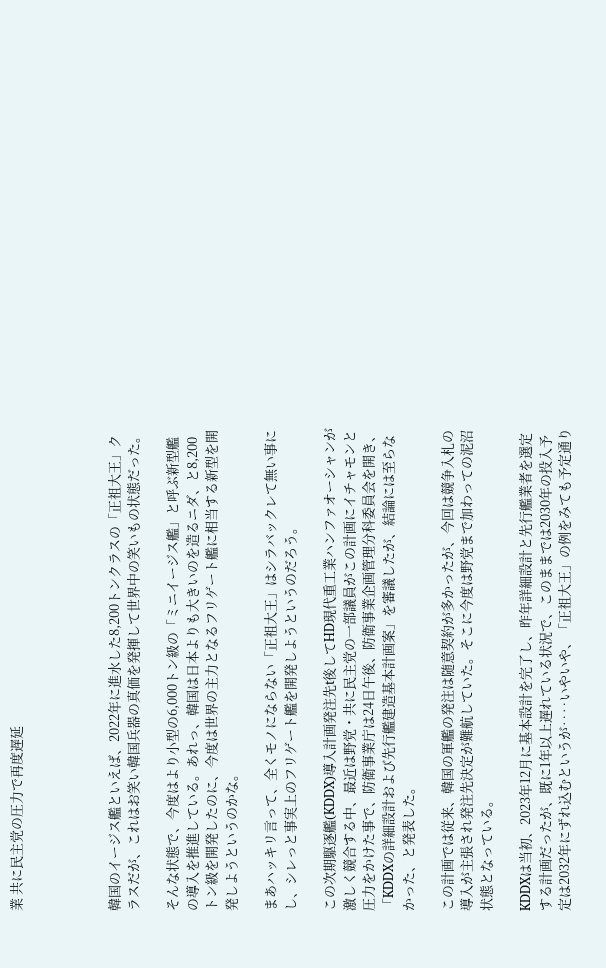業 共に民主党の圧力で再度遅延




韓国のイージス艦といえば、2022年に進水した8,200トンクラスの「正祖大王」クラスだが、これはお笑い韓国兵器の真価を発揮して世界中の笑いもの状態だった。

そんな状態で、今度はより小型の6,000トン級の「ミニイージス艦」と呼ぶ新型艦の導入を推進している。あれっ、韓国は日本よりも大きいのを造るニダ、と8,200トン級を開発したのに、今度は世界の主力となるフリゲート艦に相当する新型を開発しようというのかな。

まあハッキリ言って、全くモノにならない「正祖大王」はシラバックレて無い事にし、シレっと事実上のフリゲート艦を開発しようというのだろう。

この次期駆逐艦(KDDX)導入計画発注先t後してHD現代重工業ハンファオーシャンが激しく競合する中、最近は野党・共に民主党の一部議員がこの計画にイチャモンと圧力をかけた事で、防衛事業庁は24日午後、防衛事業企画管理分科委員会を開き、「KDDXの詳細設計および先行艦建造基本計画案」を審議したが、結論には至らなかった、と発表した。

この計画では従来、韓国の軍艦の発注は随意契約が多かったが、今回は競争入札の導入が主張され発注先決定が難航していた。そこに今度は野党まで加わっての泥沼状態となっている。

KDDXは当初、2023年12月に基本設計を完了し、昨年詳細設計と先行艦業者を選定する計画だったが、既に1年以上遅れている状況で、このままでは2030年の投入予定は2032年にずれ込むというが‥‥いやいや、「正祖大王」の例をみても予定通り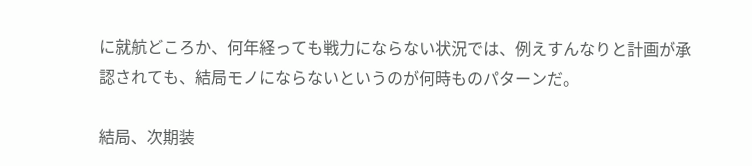に就航どころか、何年経っても戦力にならない状況では、例えすんなりと計画が承認されても、結局モノにならないというのが何時ものパターンだ。

結局、次期装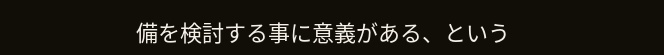備を検討する事に意義がある、という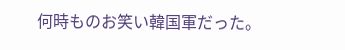何時ものお笑い韓国軍だった。